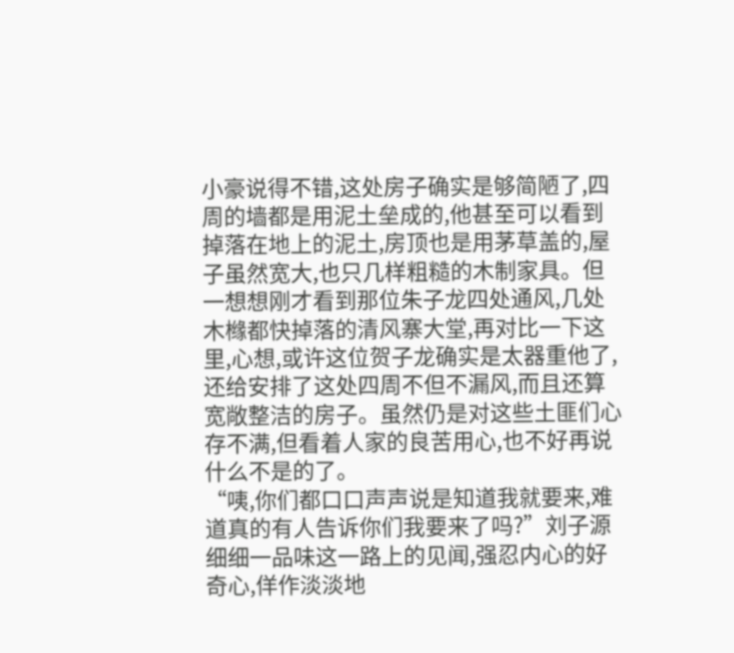小豪说得不错,这处房子确实是够简陋了,四周的墙都是用泥土垒成的,他甚至可以看到掉落在地上的泥土,房顶也是用茅草盖的,屋子虽然宽大,也只几样粗糙的木制家具。但一想想刚才看到那位朱子龙四处通风,几处木橼都快掉落的清风寨大堂,再对比一下这里,心想,或许这位贺子龙确实是太器重他了,还给安排了这处四周不但不漏风,而且还算宽敞整洁的房子。虽然仍是对这些土匪们心存不满,但看着人家的良苦用心,也不好再说什么不是的了。
“咦,你们都口口声声说是知道我就要来,难道真的有人告诉你们我要来了吗?”刘子源细细一品味这一路上的见闻,强忍内心的好奇心,佯作淡淡地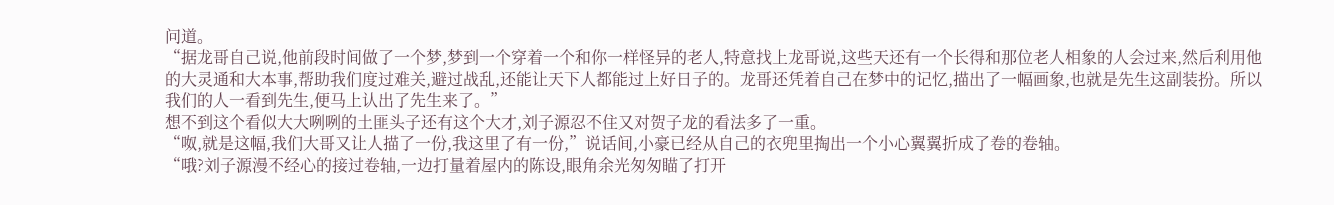问道。
“据龙哥自己说,他前段时间做了一个梦,梦到一个穿着一个和你一样怪异的老人,特意找上龙哥说,这些天还有一个长得和那位老人相象的人会过来,然后利用他的大灵通和大本事,帮助我们度过难关,避过战乱,还能让天下人都能过上好日子的。龙哥还凭着自己在梦中的记忆,描出了一幅画象,也就是先生这副装扮。所以我们的人一看到先生,便马上认出了先生来了。”
想不到这个看似大大咧咧的土匪头子还有这个大才,刘子源忍不住又对贺子龙的看法多了一重。
“呶,就是这幅,我们大哥又让人描了一份,我这里了有一份,”说话间,小豪已经从自己的衣兜里掏出一个小心翼翼折成了卷的卷轴。
“哦?刘子源漫不经心的接过卷轴,一边打量着屋内的陈设,眼角余光匆匆瞄了打开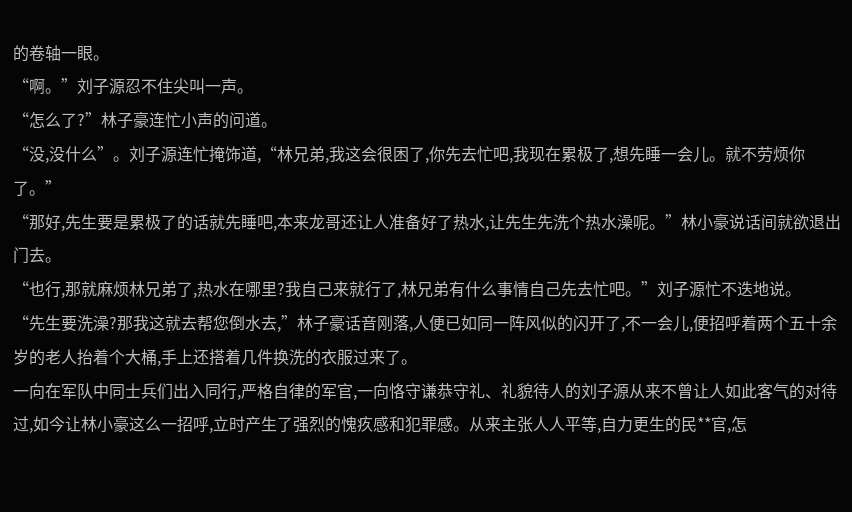的卷轴一眼。
“啊。”刘子源忍不住尖叫一声。
“怎么了?”林子豪连忙小声的问道。
“没,没什么”。刘子源连忙掩饰道,“林兄弟,我这会很困了,你先去忙吧,我现在累极了,想先睡一会儿。就不劳烦你了。”
“那好,先生要是累极了的话就先睡吧,本来龙哥还让人准备好了热水,让先生先洗个热水澡呢。”林小豪说话间就欲退出门去。
“也行,那就麻烦林兄弟了,热水在哪里?我自己来就行了,林兄弟有什么事情自己先去忙吧。”刘子源忙不迭地说。
“先生要洗澡?那我这就去帮您倒水去,”林子豪话音刚落,人便已如同一阵风似的闪开了,不一会儿,便招呼着两个五十余岁的老人抬着个大桶,手上还搭着几件换洗的衣服过来了。
一向在军队中同士兵们出入同行,严格自律的军官,一向恪守谦恭守礼、礼貌待人的刘子源从来不曾让人如此客气的对待过,如今让林小豪这么一招呼,立时产生了强烈的愧疚感和犯罪感。从来主张人人平等,自力更生的民**官,怎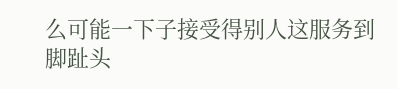么可能一下子接受得别人这服务到脚趾头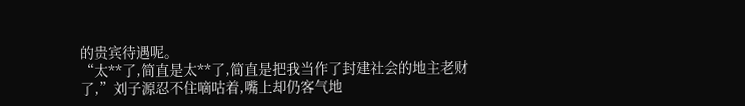的贵宾待遇呢。
“太**了,简直是太**了,简直是把我当作了封建社会的地主老财了,”刘子源忍不住嘀咕着,嘴上却仍客气地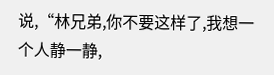说,“林兄弟,你不要这样了,我想一个人静一静,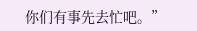你们有事先去忙吧。”